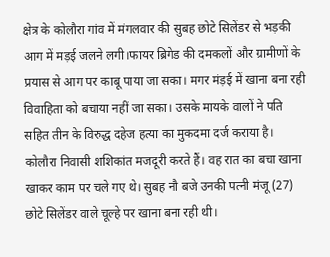क्षेत्र के कोलौरा गांव में मंगलवार की सुबह छोटे सिलेंडर से भड़की आग में मड़ई जलने लगी।फायर ब्रिगेड की दमकलों और ग्रामीणों के प्रयास से आग पर काबू पाया जा सका। मगर मंड़ई में खाना बना रही विवाहिता को बचाया नहीं जा सका। उसके मायके वालों ने पति सहित तीन के विरुद्ध दहेज हत्या का मुकदमा दर्ज कराया है।
कोलौरा निवासी शशिकांत मजदूरी करते हैं। वह रात का बचा खाना खाकर काम पर चले गए थे। सुबह नौ बजे उनकी पत्नी मंजू (27) छोटे सिलेंडर वाले चूल्हे पर खाना बना रही थी।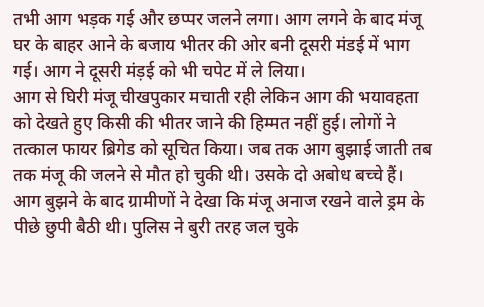तभी आग भड़क गई और छप्पर जलने लगा। आग लगने के बाद मंजू घर के बाहर आने के बजाय भीतर की ओर बनी दूसरी मंडई में भाग गई। आग ने दूसरी मंड़ई को भी चपेट में ले लिया।
आग से घिरी मंजू चीखपुकार मचाती रही लेकिन आग की भयावहता को देखते हुए किसी की भीतर जाने की हिम्मत नहीं हुई। लोगों ने तत्काल फायर ब्रिगेड को सूचित किया। जब तक आग बुझाई जाती तब तक मंजू की जलने से मौत हो चुकी थी। उसके दो अबोध बच्चे हैं।
आग बुझने के बाद ग्रामीणों ने देखा कि मंजू अनाज रखने वाले ड्रम के पीछे छुपी बैठी थी। पुलिस ने बुरी तरह जल चुके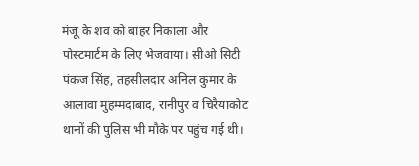मंजू के शव को बाहर निकाला और पोस्टमार्टम के लिए भेजवाया। सीओ सिटी पंकज सिंह, तहसीलदार अनिल कुमार के आलावा मुहम्मदाबाद, रानीपुर व चिरैयाकोट थानों की पुलिस भी मौके पर पहुंच गई थी।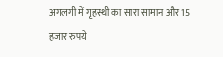अगलगी में गृहस्थी का सारा सामान और 15 हजार रुपये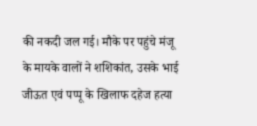की नकदी जल गई। मौके पर पहुंचे मंजू के मायके वालों ने शशिकांत, उसके भाई जीऊत एवं पप्पू के खिलाफ दहेज हत्या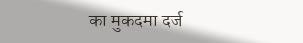का मुकदमा दर्ज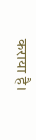कराया है।